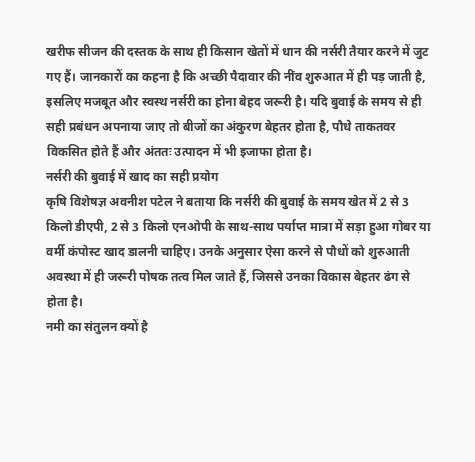खरीफ सीजन की दस्तक के साथ ही किसान खेतों में धान की नर्सरी तैयार करने में जुट गए हैं। जानकारों का कहना है कि अच्छी पैदावार की नींव शुरुआत में ही पड़ जाती है, इसलिए मजबूत और स्वस्थ नर्सरी का होना बेहद जरूरी है। यदि बुवाई के समय से ही सही प्रबंधन अपनाया जाए तो बीजों का अंकुरण बेहतर होता है, पौधे ताकतवर विकसित होते हैं और अंततः उत्पादन में भी इजाफा होता है।
नर्सरी की बुवाई में खाद का सही प्रयोग
कृषि विशेषज्ञ अवनीश पटेल ने बताया कि नर्सरी की बुवाई के समय खेत में 2 से 3 किलो डीएपी, 2 से 3 किलो एनओपी के साथ-साथ पर्याप्त मात्रा में सड़ा हुआ गोबर या वर्मी कंपोस्ट खाद डालनी चाहिए। उनके अनुसार ऐसा करने से पौधों को शुरुआती अवस्था में ही जरूरी पोषक तत्व मिल जाते हैं, जिससे उनका विकास बेहतर ढंग से होता है।
नमी का संतुलन क्यों है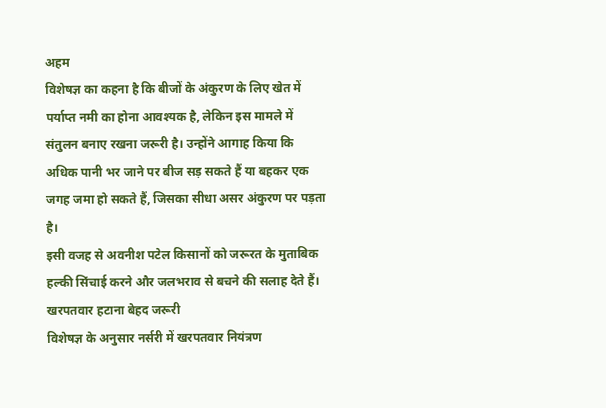अहम
विशेषज्ञ का कहना है कि बीजों के अंकुरण के लिए खेत में पर्याप्त नमी का होना आवश्यक है, लेकिन इस मामले में संतुलन बनाए रखना जरूरी है। उन्होंने आगाह किया कि अधिक पानी भर जाने पर बीज सड़ सकते हैं या बहकर एक जगह जमा हो सकते हैं, जिसका सीधा असर अंकुरण पर पड़ता है।
इसी वजह से अवनीश पटेल किसानों को जरूरत के मुताबिक हल्की सिंचाई करने और जलभराव से बचने की सलाह देते हैं।
खरपतवार हटाना बेहद जरूरी
विशेषज्ञ के अनुसार नर्सरी में खरपतवार नियंत्रण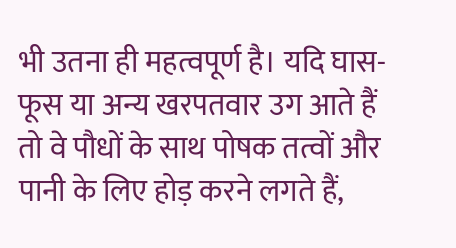भी उतना ही महत्वपूर्ण है। यदि घास-फूस या अन्य खरपतवार उग आते हैं तो वे पौधों के साथ पोषक तत्वों और पानी के लिए होड़ करने लगते हैं,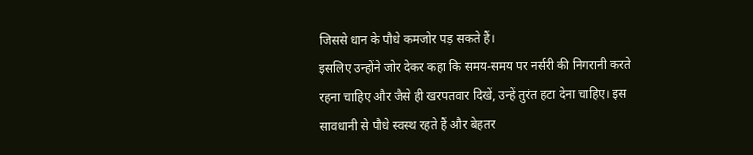जिससे धान के पौधे कमजोर पड़ सकते हैं।
इसलिए उन्होंने जोर देकर कहा कि समय-समय पर नर्सरी की निगरानी करते रहना चाहिए और जैसे ही खरपतवार दिखें, उन्हें तुरंत हटा देना चाहिए। इस सावधानी से पौधे स्वस्थ रहते हैं और बेहतर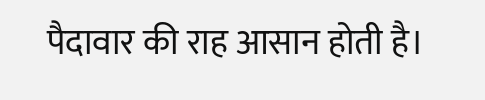पैदावार की राह आसान होती है।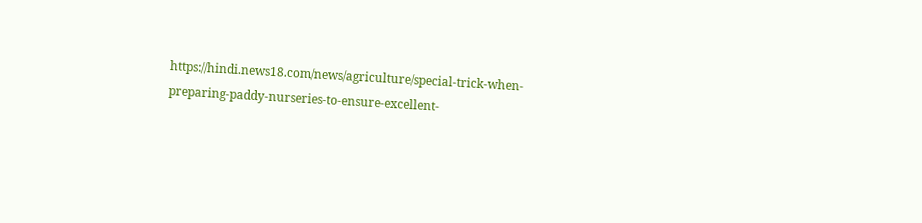https://hindi.news18.com/news/agriculture/special-trick-when-preparing-paddy-nurseries-to-ensure-excellent-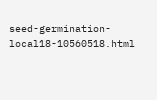seed-germination-local18-10560518.html